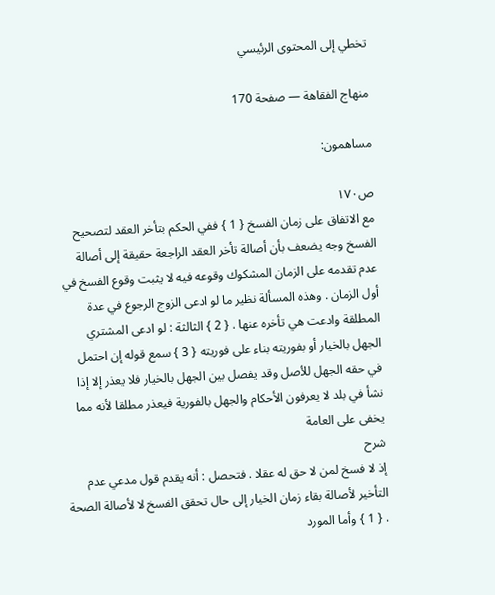تخطي إلى المحتوى الرئيسي

منهاج الفقاهة — صفحة 170

مساهمون:

ص١٧٠
مع الاتفاق على زمان الفسخ { 1 } ففي الحكم بتأخر العقد لتصحيح الفسخ وجه يضعف بأن أصالة تأخر العقد الراجعة حقيقة إلى أصالة عدم تقدمه على الزمان المشكوك وقوعه فيه لا يثبت وقوع الفسخ في أول الزمان . وهذه المسألة نظير ما لو ادعى الزوج الرجوع في عدة المطلقة وادعت هي تأخره عنها . { 2 } الثالثة : لو ادعى المشتري الجهل بالخيار أو بفوريته بناء على فوريته { 3 } سمع قوله إن احتمل في حقه الجهل للأصل وقد يفصل بين الجهل بالخيار فلا يعذر إلا إذا نشأ في بلد لا يعرفون الأحكام والجهل بالفورية فيعذر مطلقا لأنه مما يخفى على العامة
شرح
إذ لا فسخ لمن لا حق له عقلا . فتحصل : أنه يقدم قول مدعي عدم التأخير لأصالة بقاء زمان الخيار إلى حال تحقق الفسخ لا لأصالة الصحة . { 1 } وأما المورد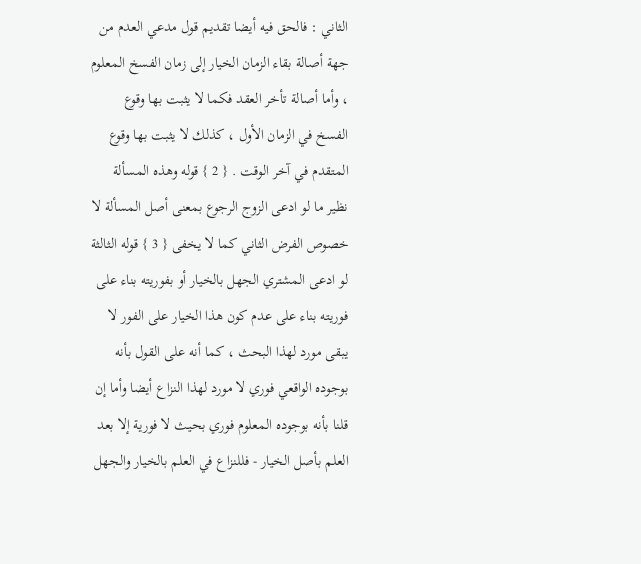الثاني : فالحق فيه أيضا تقديم قول مدعي العدم من جهة أصالة بقاء الزمان الخيار إلى زمان الفسخ المعلوم ، وأما أصالة تأخر العقد فكما لا يثبت بها وقوع الفسخ في الزمان الأول ، كذلك لا يثبت بها وقوع المتقدم في آخر الوقت . { 2 } قوله وهذه المسألة نظير ما لو ادعى الزوج الرجوع بمعنى أصل المسألة لا خصوص الفرض الثاني كما لا يخفى { 3 } قوله الثالثة لو ادعى المشتري الجهل بالخيار أو بفوريته بناء على فوريته بناء على عدم كون هذا الخيار على الفور لا يبقى مورد لهذا البحث ، كما أنه على القول بأنه بوجوده الواقعي فوري لا مورد لهذا النزاع أيضا وأما إن قلنا بأنه بوجوده المعلوم فوري بحيث لا فورية إلا بعد العلم بأصل الخيار - فللنزاع في العلم بالخيار والجهل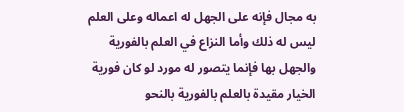به مجال فإنه على الجهل له اعماله وعلى العلم ليس له ذلك وأما النزاع في العلم بالفورية والجهل بها فإنما يتصور له مورد لو كان فورية الخيار مقيدة بالعلم بالفورية بالنحو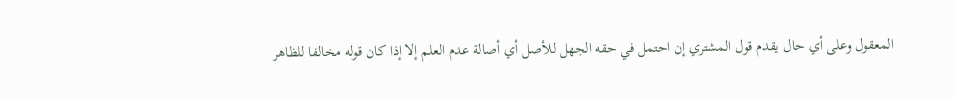المعقول وعلى أي حال يقدم قول المشتري إن احتمل في حقه الجهل للأصل أي أصالة عدم العلم إلا إذا كان قوله مخالفا للظاهر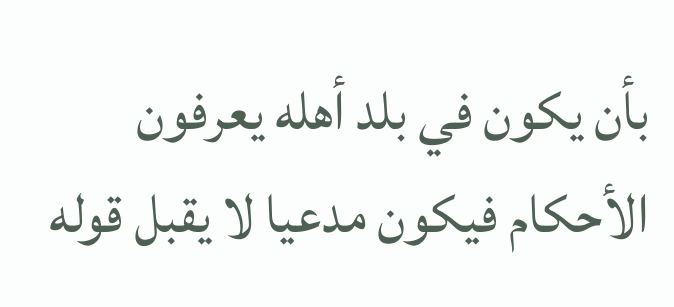بأن يكون في بلد أهله يعرفون الأحكام فيكون مدعيا لا يقبل قوله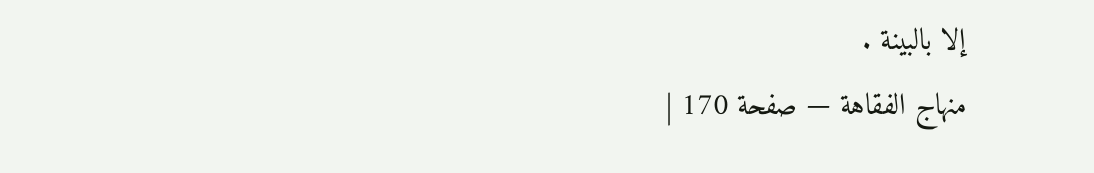إلا بالبينة .
منهاج الفقاهة — صفحة 170 |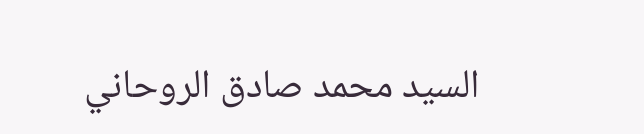السيد محمد صادق الروحاني